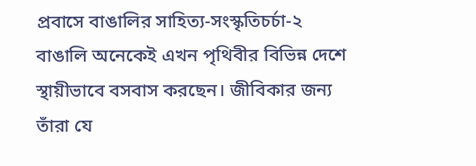প্রবাসে বাঙালির সাহিত্য-সংস্কৃতিচর্চা-২
বাঙালি অনেকেই এখন পৃথিবীর বিভিন্ন দেশে স্থায়ীভাবে বসবাস করছেন। জীবিকার জন্য তাঁরা যে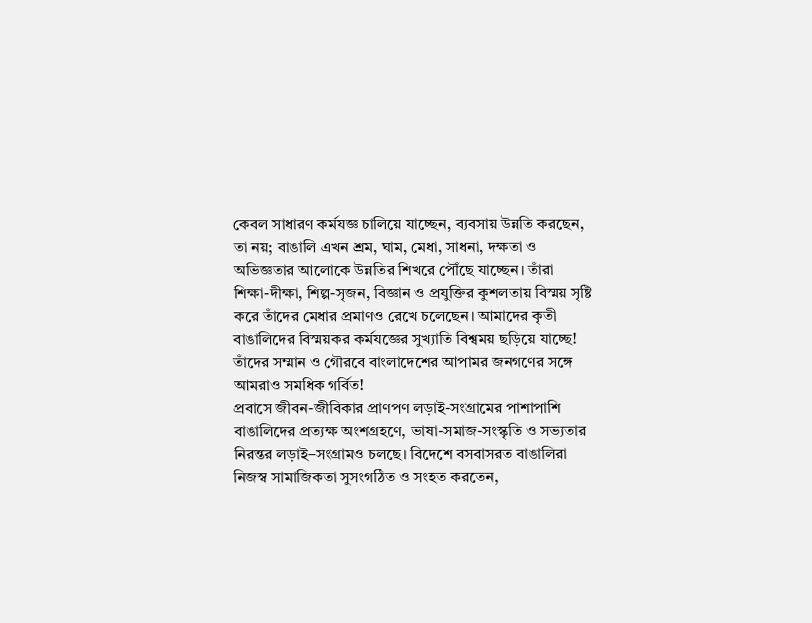কেবল সাধারণ কর্মযজ্ঞ চালিয়ে যাচ্ছেন, ব্যবসায় উন্নতি করছেন, তা নয়; বাঙালি এখন শ্রম, ঘাম, মেধা, সাধনা, দক্ষতা ও অভিজ্ঞতার আলোকে উন্নতির শিখরে পৌঁছে যাচ্ছেন। তাঁরা শিক্ষা-দীক্ষা, শিল্প-সৃজন, বিজ্ঞান ও প্রযুক্তির কুশলতায় বিস্ময় সৃষ্টি করে তাঁদের মেধার প্রমাণও রেখে চলেছেন। আমাদের কৃতী বাঙালিদের বিস্ময়কর কর্মযজ্ঞের সুখ্যাতি বিশ্বময় ছড়িয়ে যাচ্ছে! তাঁদের সম্মান ও গৌরবে বাংলাদেশের আপামর জনগণের সঙ্গে আমরাও সমধিক গর্বিত!
প্রবাসে জীবন-জীবিকার প্রাণপণ লড়াই-সংগ্রামের পাশাপাশি বাঙালিদের প্রত্যক্ষ অংশগ্রহণে, ভাষা-সমাজ-সংস্কৃতি ও সভ্যতার নিরন্তর লড়াই–সংগ্রামও চলছে। বিদেশে বসবাসরত বাঙালিরা নিজস্ব সামাজিকতা সুসংগঠিত ও সংহত করতেন,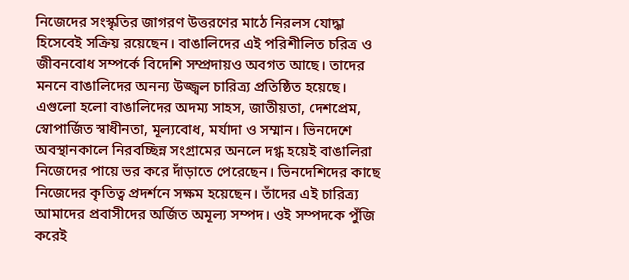নিজেদের সংস্কৃতির জাগরণ উত্তরণের মাঠে নিরলস যোদ্ধা হিসেবেই সক্রিয় রয়েছেন। বাঙালিদের এই পরিশীলিত চরিত্র ও জীবনবোধ সম্পর্কে বিদেশি সম্প্রদায়ও অবগত আছে। তাদের মননে বাঙালিদের অনন্য উজ্জ্বল চারিত্র্য প্রতিষ্ঠিত হয়েছে। এগুলো হলো বাঙালিদের অদম্য সাহস, জাতীয়তা, দেশপ্রেম, স্বোপার্জিত স্বাধীনতা, মূল্যবোধ, মর্যাদা ও সম্মান। ভিনদেশে অবস্থানকালে নিরবচ্ছিন্ন সংগ্রামের অনলে দগ্ধ হয়েই বাঙালিরা নিজেদের পায়ে ভর করে দাঁড়াতে পেরেছেন। ভিনদেশিদের কাছে নিজেদের কৃতিত্ব প্রদর্শনে সক্ষম হয়েছেন। তাঁদের এই চারিত্র্য আমাদের প্রবাসীদের অর্জিত অমূল্য সম্পদ। ওই সম্পদকে পুঁজি করেই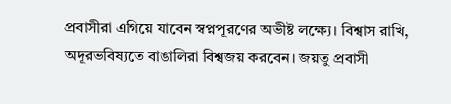প্রবাসীরা এগিয়ে যাবেন স্বপ্নপূরণের অভীষ্ট লক্ষ্যে। বিশ্বাস রাখি, অদূরভবিষ্যতে বাঙালিরা বিশ্বজয় করবেন। জয়তু প্রবাসী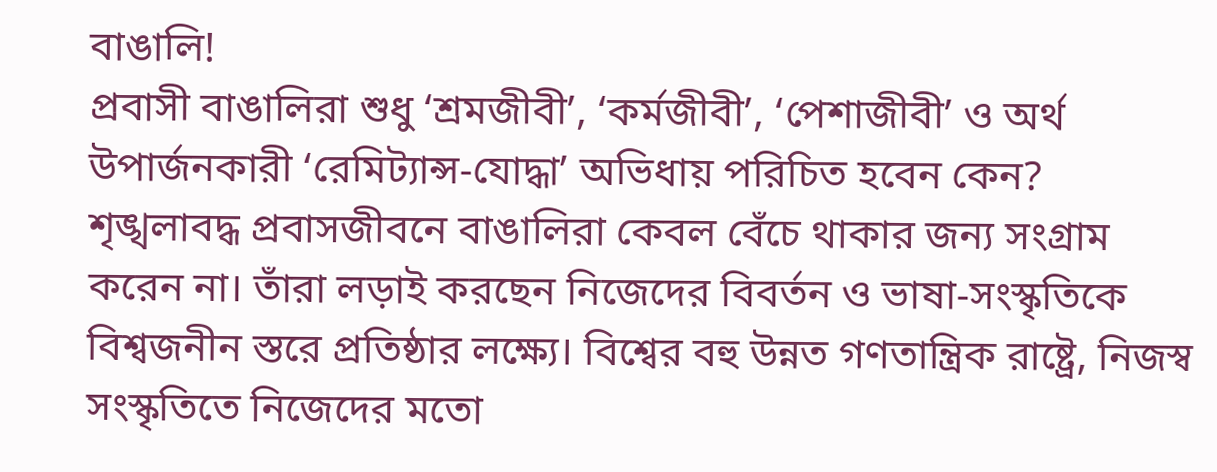বাঙালি!
প্রবাসী বাঙালিরা শুধু ‘শ্রমজীবী’, ‘কর্মজীবী’, ‘পেশাজীবী’ ও অর্থ উপার্জনকারী ‘রেমিট্যান্স-যোদ্ধা’ অভিধায় পরিচিত হবেন কেন? শৃঙ্খলাবদ্ধ প্রবাসজীবনে বাঙালিরা কেবল বেঁচে থাকার জন্য সংগ্রাম করেন না। তাঁরা লড়াই করছেন নিজেদের বিবর্তন ও ভাষা-সংস্কৃতিকে বিশ্বজনীন স্তরে প্রতিষ্ঠার লক্ষ্যে। বিশ্বের বহু উন্নত গণতান্ত্রিক রাষ্ট্রে, নিজস্ব সংস্কৃতিতে নিজেদের মতো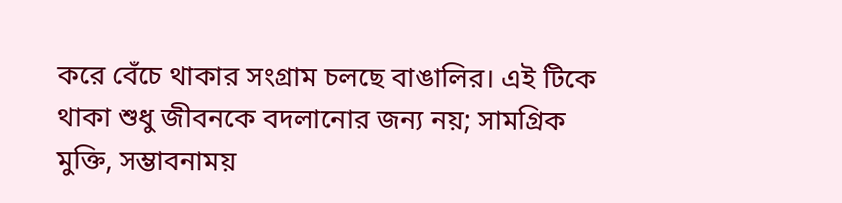করে বেঁচে থাকার সংগ্রাম চলছে বাঙালির। এই টিকে থাকা শুধু জীবনকে বদলানোর জন্য নয়; সামগ্রিক মুক্তি, সম্ভাবনাময়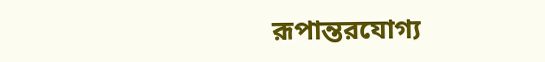রূপান্তরযোগ্য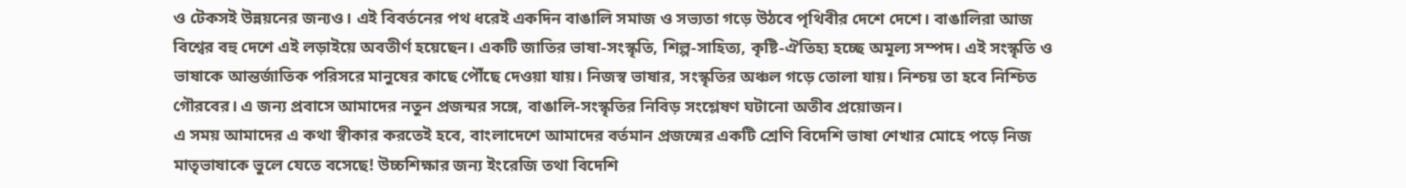ও টেকসই উন্নয়নের জন্যও। এই বিবর্তনের পথ ধরেই একদিন বাঙালি সমাজ ও সভ্যতা গড়ে উঠবে পৃথিবীর দেশে দেশে। বাঙালিরা আজ বিশ্বের বহু দেশে এই লড়াইয়ে অবতীর্ণ হয়েছেন। একটি জাতির ভাষা-সংস্কৃতি, শিল্প-সাহিত্য, কৃষ্টি-ঐতিহ্য হচ্ছে অমূল্য সম্পদ। এই সংস্কৃতি ও ভাষাকে আন্তর্জাতিক পরিসরে মানুষের কাছে পৌঁছে দেওয়া যায়। নিজস্ব ভাষার, সংস্কৃতির অঞ্চল গড়ে তোলা যায়। নিশ্চয় তা হবে নিশ্চিত গৌরবের। এ জন্য প্রবাসে আমাদের নতুন প্রজন্মর সঙ্গে, বাঙালি-সংস্কৃতির নিবিড় সংশ্লেষণ ঘটানো অতীব প্রয়োজন।
এ সময় আমাদের এ কথা স্বীকার করতেই হবে, বাংলাদেশে আমাদের বর্তমান প্রজন্মের একটি শ্রেণি বিদেশি ভাষা শেখার মোহে পড়ে নিজ মাতৃভাষাকে ভুলে যেতে বসেছে! উচ্চশিক্ষার জন্য ইংরেজি তথা বিদেশি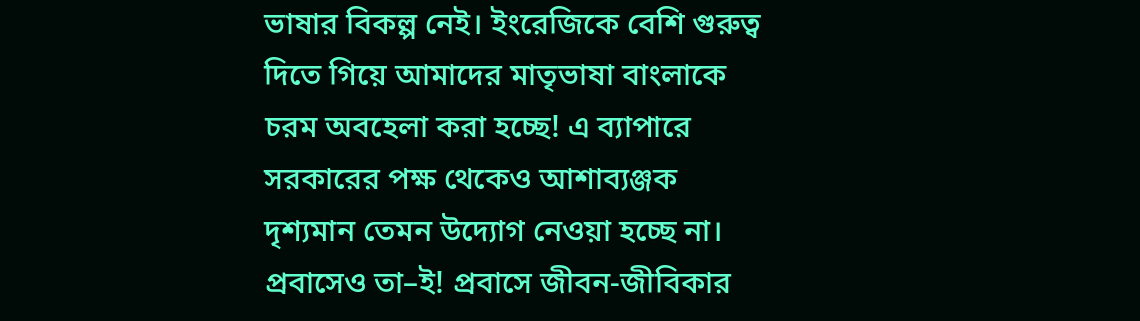ভাষার বিকল্প নেই। ইংরেজিকে বেশি গুরুত্ব দিতে গিয়ে আমাদের মাতৃভাষা বাংলাকে চরম অবহেলা করা হচ্ছে! এ ব্যাপারে সরকারের পক্ষ থেকেও আশাব্যঞ্জক দৃশ্যমান তেমন উদ্যোগ নেওয়া হচ্ছে না। প্রবাসেও তা–ই! প্রবাসে জীবন-জীবিকার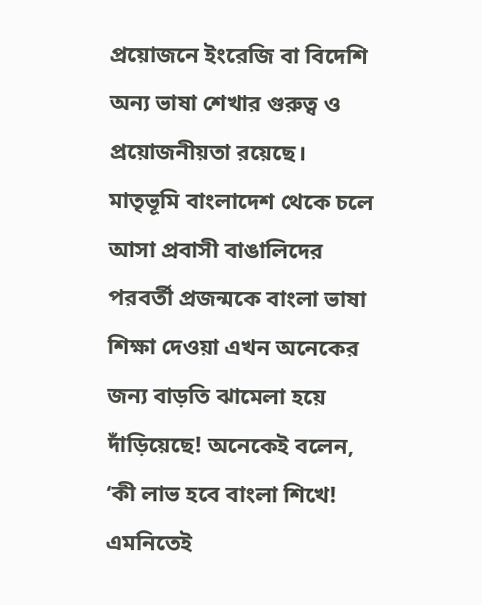প্রয়োজনে ইংরেজি বা বিদেশি অন্য ভাষা শেখার গুরুত্ব ও প্রয়োজনীয়তা রয়েছে। মাতৃভূমি বাংলাদেশ থেকে চলে আসা প্রবাসী বাঙালিদের পরবর্তী প্রজন্মকে বাংলা ভাষা শিক্ষা দেওয়া এখন অনেকের জন্য বাড়তি ঝামেলা হয়ে দাঁড়িয়েছে! অনেকেই বলেন, ‘কী লাভ হবে বাংলা শিখে! এমনিতেই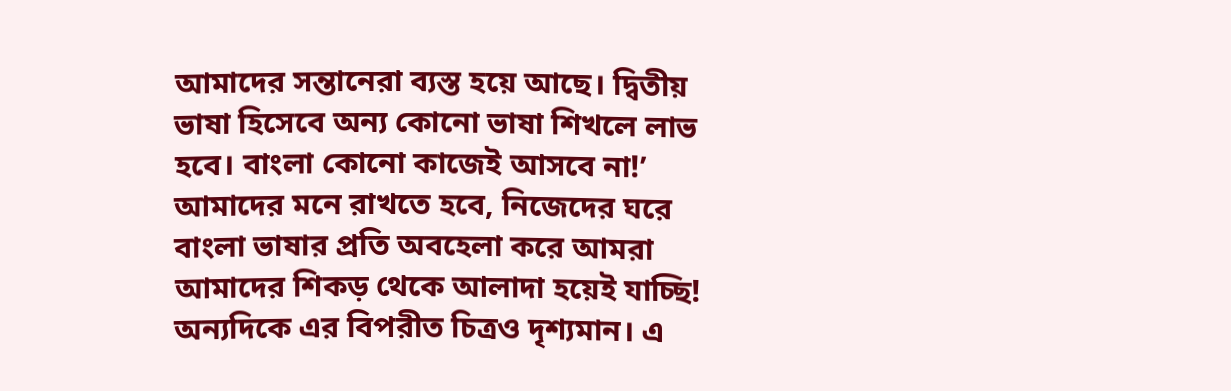আমাদের সন্তানেরা ব্যস্ত হয়ে আছে। দ্বিতীয় ভাষা হিসেবে অন্য কোনো ভাষা শিখলে লাভ হবে। বাংলা কোনো কাজেই আসবে না!’ আমাদের মনে রাখতে হবে, নিজেদের ঘরে বাংলা ভাষার প্রতি অবহেলা করে আমরা আমাদের শিকড় থেকে আলাদা হয়েই যাচ্ছি!
অন্যদিকে এর বিপরীত চিত্রও দৃশ্যমান। এ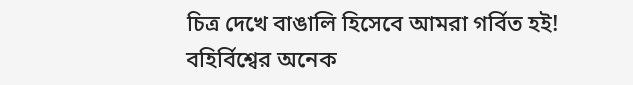চিত্র দেখে বাঙালি হিসেবে আমরা গর্বিত হই! বহির্বিশ্বের অনেক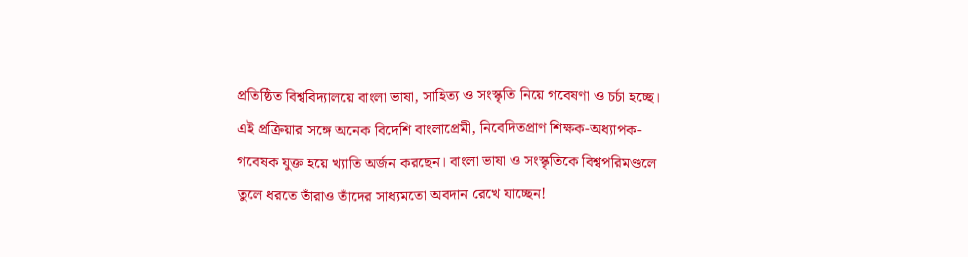প্রতিষ্ঠিত বিশ্ববিদ্যালয়ে বাংলা ভাষা, সাহিত্য ও সংস্কৃতি নিয়ে গবেষণা ও চর্চা হচ্ছে। এই প্রক্রিয়ার সঙ্গে অনেক বিদেশি বাংলাপ্রেমী, নিবেদিতপ্রাণ শিক্ষক-অধ্যাপক-গবেষক যুক্ত হয়ে খ্যাতি অর্জন করছেন। বাংলা ভাষা ও সংস্কৃতিকে বিশ্বপরিমণ্ডলে তুলে ধরতে তাঁরাও তাঁদের সাধ্যমতো অবদান রেখে যাচ্ছেন!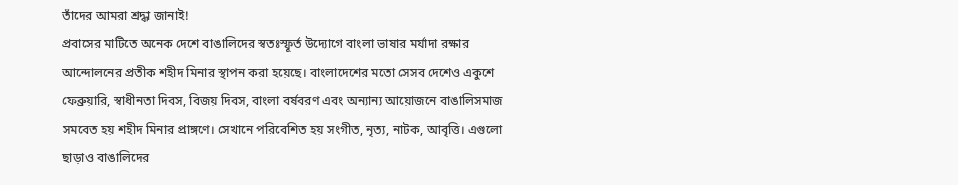তাঁদের আমরা শ্রদ্ধা জানাই!
প্রবাসের মাটিতে অনেক দেশে বাঙালিদের স্বতঃস্ফূর্ত উদ্যোগে বাংলা ভাষার মর্যাদা রক্ষার আন্দোলনের প্রতীক শহীদ মিনার স্থাপন করা হয়েছে। বাংলাদেশের মতো সেসব দেশেও একুশে ফেব্রুয়ারি, স্বাধীনতা দিবস, বিজয় দিবস, বাংলা বর্ষবরণ এবং অন্যান্য আয়োজনে বাঙালিসমাজ সমবেত হয় শহীদ মিনার প্রাঙ্গণে। সেখানে পরিবেশিত হয় সংগীত, নৃত্য, নাটক, আবৃত্তি। এগুলো ছাড়াও বাঙালিদের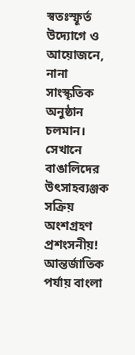স্বতঃস্ফূর্ত উদ্যোগে ও আয়োজনে, নানা সাংস্কৃতিক অনুষ্ঠান চলমান। সেখানে বাঙালিদের উৎসাহব্যঞ্জক সক্রিয় অংশগ্রহণ প্রশংসনীয়!
আন্তর্জাতিক পর্যায় বাংলা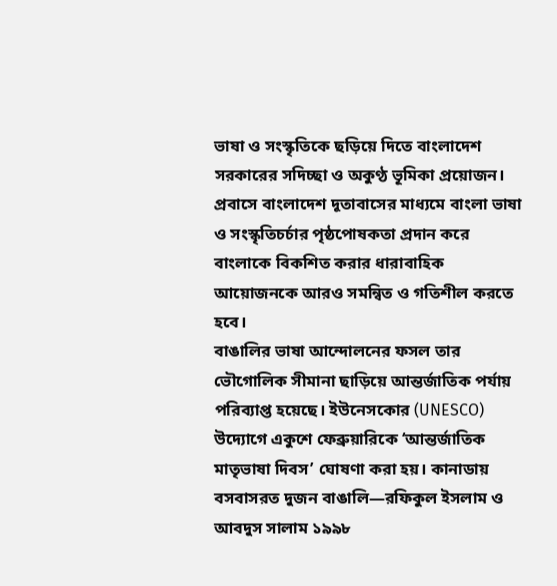ভাষা ও সংস্কৃতিকে ছড়িয়ে দিতে বাংলাদেশ সরকারের সদিচ্ছা ও অকুণ্ঠ ভূমিকা প্রয়োজন। প্রবাসে বাংলাদেশ দূতাবাসের মাধ্যমে বাংলা ভাষা ও সংস্কৃতিচর্চার পৃষ্ঠপোষকতা প্রদান করে বাংলাকে বিকশিত করার ধারাবাহিক আয়োজনকে আরও সমন্বিত ও গতিশীল করতে হবে।
বাঙালির ভাষা আন্দোলনের ফসল তার ভৌগোলিক সীমানা ছাড়িয়ে আন্তর্জাতিক পর্যায় পরিব্যাপ্ত হয়েছে। ইউনেসকোর (UNESCO) উদ্যোগে একুশে ফেব্রুয়ারিকে ‘আন্তর্জাতিক মাতৃভাষা দিবস’ ঘোষণা করা হয়। কানাডায় বসবাসরত দুজন বাঙালি—রফিকুল ইসলাম ও আবদুস সালাম ১৯৯৮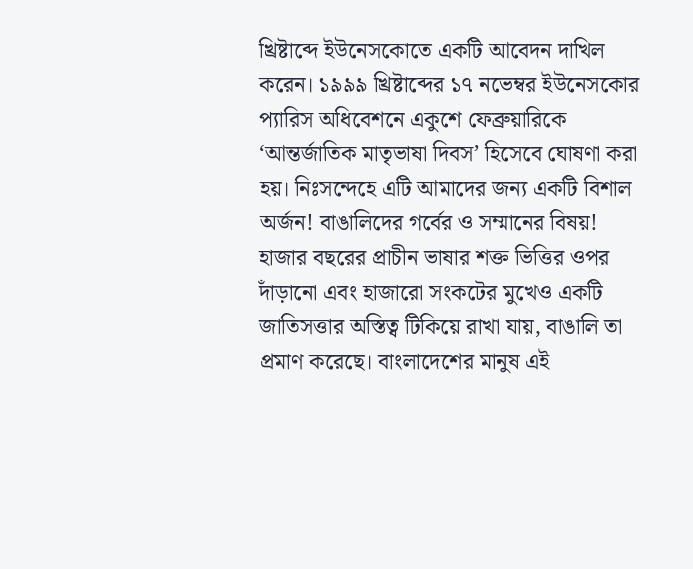খ্রিষ্টাব্দে ইউনেসকোতে একটি আবেদন দাখিল করেন। ১৯৯৯ খ্রিষ্টাব্দের ১৭ নভেম্বর ইউনেসকোর প্যারিস অধিবেশনে একুশে ফেব্রুয়ারিকে ‘আন্তর্জাতিক মাতৃভাষা দিবস’ হিসেবে ঘোষণা করা হয়। নিঃসন্দেহে এটি আমাদের জন্য একটি বিশাল অর্জন! বাঙালিদের গর্বের ও সম্মানের বিষয়!
হাজার বছরের প্রাচীন ভাষার শক্ত ভিত্তির ওপর দাঁড়ানো এবং হাজারো সংকটের মুখেও একটি জাতিসত্তার অস্তিত্ব টিকিয়ে রাখা যায়, বাঙালি তা প্রমাণ করেছে। বাংলাদেশের মানুষ এই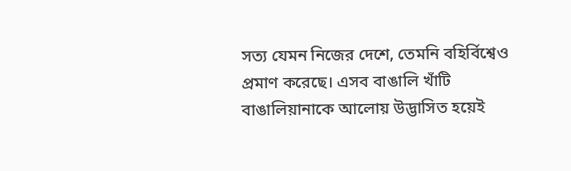সত্য যেমন নিজের দেশে, তেমনি বহির্বিশ্বেও প্রমাণ করেছে। এসব বাঙালি খাঁটি বাঙালিয়ানাকে আলোয় উদ্ভাসিত হয়েই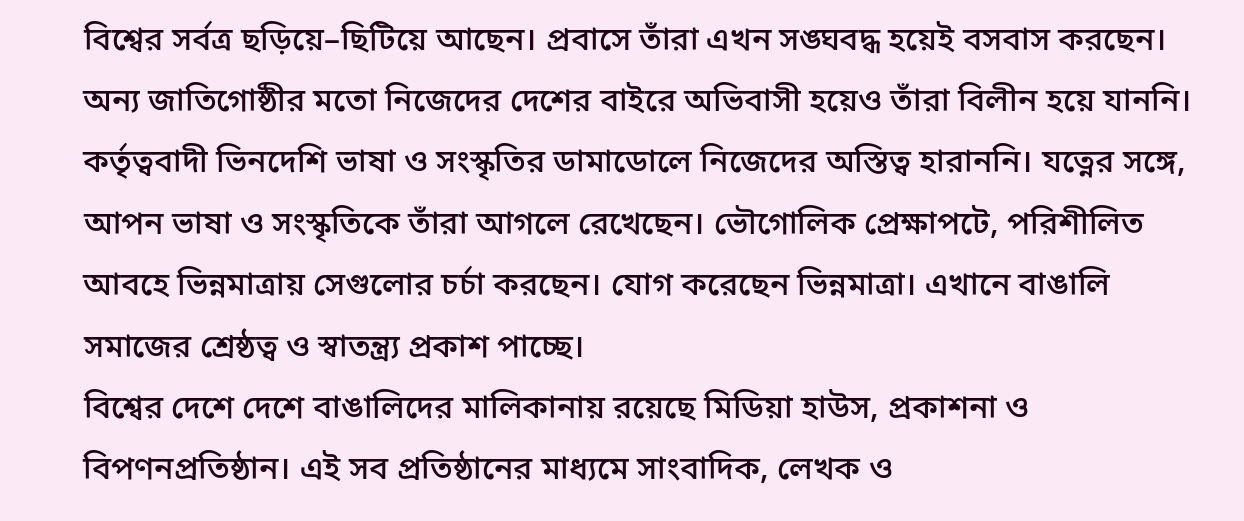বিশ্বের সর্বত্র ছড়িয়ে–ছিটিয়ে আছেন। প্রবাসে তাঁরা এখন সঙ্ঘবদ্ধ হয়েই বসবাস করছেন। অন্য জাতিগোষ্ঠীর মতো নিজেদের দেশের বাইরে অভিবাসী হয়েও তাঁরা বিলীন হয়ে যাননি। কর্তৃত্ববাদী ভিনদেশি ভাষা ও সংস্কৃতির ডামাডোলে নিজেদের অস্তিত্ব হারাননি। যত্নের সঙ্গে, আপন ভাষা ও সংস্কৃতিকে তাঁরা আগলে রেখেছেন। ভৌগোলিক প্রেক্ষাপটে, পরিশীলিত আবহে ভিন্নমাত্রায় সেগুলোর চর্চা করছেন। যোগ করেছেন ভিন্নমাত্রা। এখানে বাঙালি সমাজের শ্রেষ্ঠত্ব ও স্বাতন্ত্র্য প্রকাশ পাচ্ছে।
বিশ্বের দেশে দেশে বাঙালিদের মালিকানায় রয়েছে মিডিয়া হাউস, প্রকাশনা ও বিপণনপ্রতিষ্ঠান। এই সব প্রতিষ্ঠানের মাধ্যমে সাংবাদিক, লেখক ও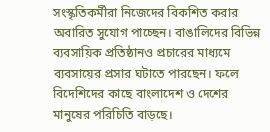সংস্কৃতিকর্মীরা নিজেদের বিকশিত করার অবারিত সুযোগ পাচ্ছেন। বাঙালিদের বিভিন্ন ব্যবসায়িক প্রতিষ্ঠানও প্রচারের মাধ্যমে ব্যবসায়ের প্রসার ঘটাতে পারছেন। ফলে বিদেশিদের কাছে বাংলাদেশ ও দেশের মানুষের পরিচিতি বাড়ছে।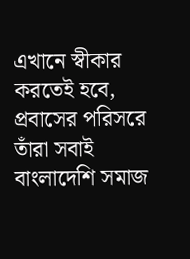এখানে স্বীকার করতেই হবে, প্রবাসের পরিসরে তাঁরা সবাই বাংলাদেশি সমাজ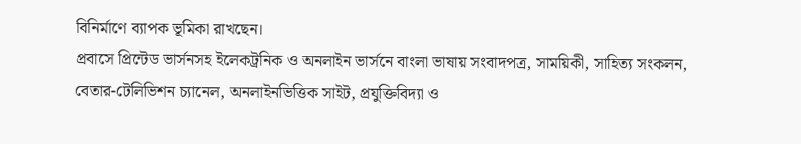বিনির্মাণে ব্যাপক ভূমিকা রাখছেন।
প্রবাসে প্রিন্টেড ভার্সনসহ ইলেকট্রনিক ও অনলাইন ভার্সনে বাংলা ভাষায় সংবাদপত্র, সাময়িকী, সাহিত্য সংকলন, বেতার-টেলিভিশন চ্যানেল, অনলাইনভিত্তিক সাইট, প্রযুক্তিবিদ্যা ও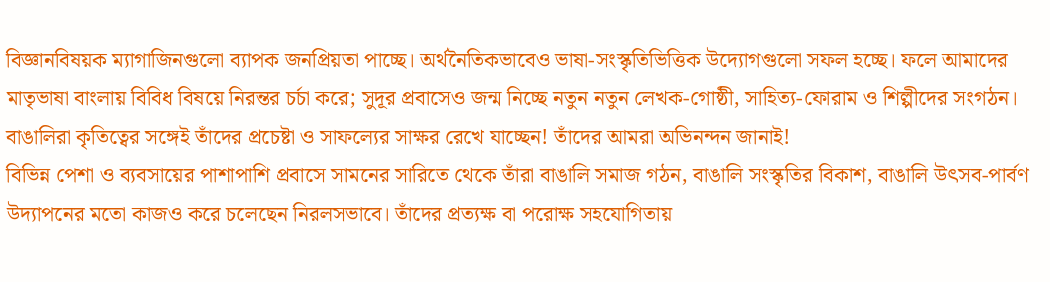বিজ্ঞানবিষয়ক ম্যাগাজিনগুলো ব্যাপক জনপ্রিয়তা পাচ্ছে। অর্থনৈতিকভাবেও ভাষা-সংস্কৃতিভিত্তিক উদ্যোগগুলো সফল হচ্ছে। ফলে আমাদের মাতৃভাষা বাংলায় বিবিধ বিষয়ে নিরন্তর চর্চা করে; সুদূর প্রবাসেও জন্ম নিচ্ছে নতুন নতুন লেখক-গোষ্ঠী, সাহিত্য-ফোরাম ও শিল্পীদের সংগঠন। বাঙালিরা কৃতিত্বের সঙ্গেই তাঁদের প্রচেষ্টা ও সাফল্যের সাক্ষর রেখে যাচ্ছেন! তাঁদের আমরা অভিনন্দন জানাই!
বিভিন্ন পেশা ও ব্যবসায়ের পাশাপাশি প্রবাসে সামনের সারিতে থেকে তাঁরা বাঙালি সমাজ গঠন, বাঙালি সংস্কৃতির বিকাশ, বাঙালি উৎসব-পার্বণ উদ্যাপনের মতো কাজও করে চলেছেন নিরলসভাবে। তাঁদের প্রত্যক্ষ বা পরোক্ষ সহযোগিতায়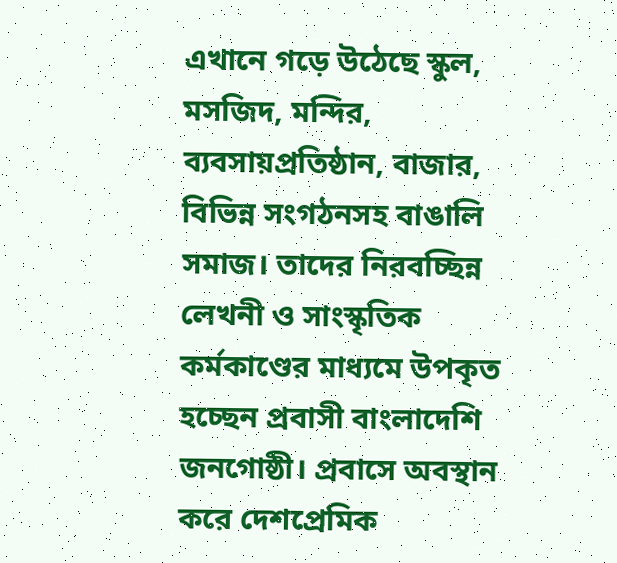এখানে গড়ে উঠেছে স্কুল, মসজিদ, মন্দির, ব্যবসায়প্রতিষ্ঠান, বাজার, বিভিন্ন সংগঠনসহ বাঙালি সমাজ। তাদের নিরবচ্ছিন্ন লেখনী ও সাংস্কৃতিক কর্মকাণ্ডের মাধ্যমে উপকৃত হচ্ছেন প্রবাসী বাংলাদেশি জনগোষ্ঠী। প্রবাসে অবস্থান করে দেশপ্রেমিক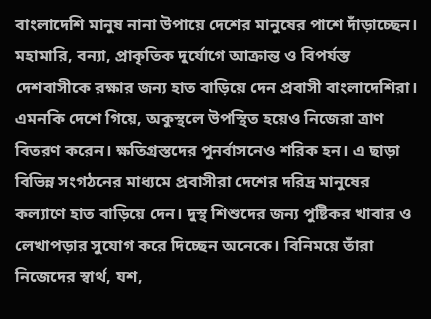বাংলাদেশি মানুষ নানা উপায়ে দেশের মানুষের পাশে দাঁড়াচ্ছেন। মহামারি, বন্যা, প্রাকৃতিক দুর্যোগে আক্রান্ত ও বিপর্যস্ত দেশবাসীকে রক্ষার জন্য হাত বাড়িয়ে দেন প্রবাসী বাংলাদেশিরা। এমনকি দেশে গিয়ে, অকুস্থলে উপস্থিত হয়েও নিজেরা ত্রাণ বিতরণ করেন। ক্ষতিগ্রস্তদের পুনর্বাসনেও শরিক হন। এ ছাড়া বিভিন্ন সংগঠনের মাধ্যমে প্রবাসীরা দেশের দরিদ্র মানুষের কল্যাণে হাত বাড়িয়ে দেন। দুস্থ শিশুদের জন্য পুষ্টিকর খাবার ও লেখাপড়ার সুযোগ করে দিচ্ছেন অনেকে। বিনিময়ে তাঁরা নিজেদের স্বার্থ, যশ,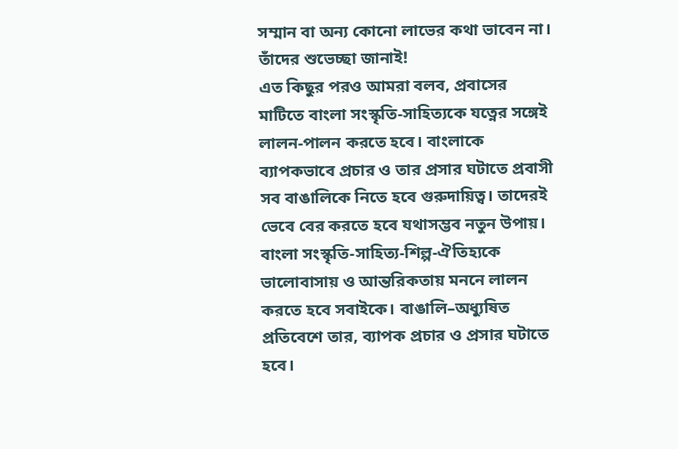সম্মান বা অন্য কোনো লাভের কথা ভাবেন না। তাঁদের শুভেচ্ছা জানাই!
এত কিছুর পরও আমরা বলব, প্রবাসের মাটিতে বাংলা সংস্কৃতি-সাহিত্যকে যত্নের সঙ্গেই লালন-পালন করতে হবে। বাংলাকে ব্যাপকভাবে প্রচার ও তার প্রসার ঘটাতে প্রবাসী সব বাঙালিকে নিতে হবে গুরুদায়িত্ব। তাদেরই ভেবে বের করতে হবে যথাসম্ভব নতুন উপায়। বাংলা সংস্কৃতি-সাহিত্য-শিল্প-ঐতিহ্যকে ভালোবাসায় ও আন্তরিকতায় মননে লালন করতে হবে সবাইকে। বাঙালি–অধ্যুষিত প্রতিবেশে তার, ব্যাপক প্রচার ও প্রসার ঘটাতে হবে।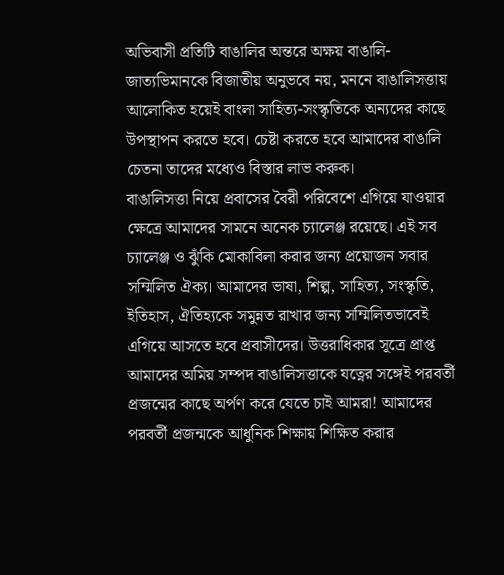অভিবাসী প্রতিটি বাঙালির অন্তরে অক্ষয় বাঙালি-জাত্যভিমানকে বিজাতীয় অনুভবে নয়, মননে বাঙালিসত্তায় আলোকিত হয়েই বাংলা সাহিত্য-সংস্কৃতিকে অন্যদের কাছে উপস্থাপন করতে হবে। চেষ্টা করতে হবে আমাদের বাঙালি চেতনা তাদের মধ্যেও বিস্তার লাভ করুক।
বাঙালিসত্তা নিয়ে প্রবাসের বৈরী পরিবেশে এগিয়ে যাওয়ার ক্ষেত্রে আমাদের সামনে অনেক চ্যালেঞ্জ রয়েছে। এই সব চ্যালেঞ্জ ও ঝুঁকি মোকাবিলা করার জন্য প্রয়োজন সবার সম্মিলিত ঐক্য। আমাদের ভাষা, শিল্প, সাহিত্য, সংস্কৃতি, ইতিহাস, ঐতিহ্যকে সমুন্নত রাখার জন্য সম্মিলিতভাবেই এগিয়ে আসতে হবে প্রবাসীদের। উত্তরাধিকার সূত্রে প্রাপ্ত আমাদের অমিয় সম্পদ বাঙালিসত্তাকে যত্নের সঙ্গেই পরবর্তী প্রজন্মের কাছে অর্পণ করে যেতে চাই আমরা! আমাদের পরবর্তী প্রজন্মকে আধুনিক শিক্ষায় শিক্ষিত করার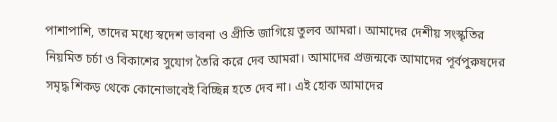পাশাপাশি, তাদের মধ্যে স্বদেশ ভাবনা ও প্রীতি জাগিয়ে তুলব আমরা। আমাদের দেশীয় সংস্কৃতির নিয়মিত চর্চা ও বিকাশের সুযোগ তৈরি করে দেব আমরা। আমাদের প্রজন্মকে আমাদের পূর্বপুরুষদের সমৃদ্ধ শিকড় থেকে কোনোভাবেই বিচ্ছিন্ন হতে দেব না। এই হোক আমাদের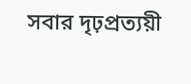সবার দৃঢ়প্রত্যয়ী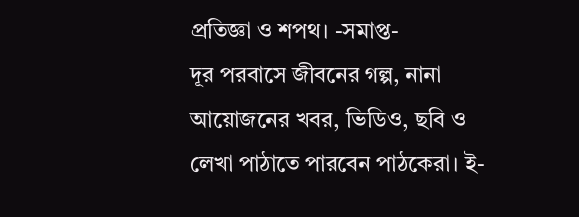প্রতিজ্ঞা ও শপথ। -সমাপ্ত-
দূর পরবাসে জীবনের গল্প, নানা আয়োজনের খবর, ভিডিও, ছবি ও লেখা পাঠাতে পারবেন পাঠকেরা। ই-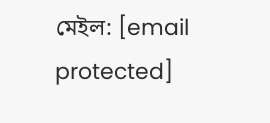মেইল: [email protected]